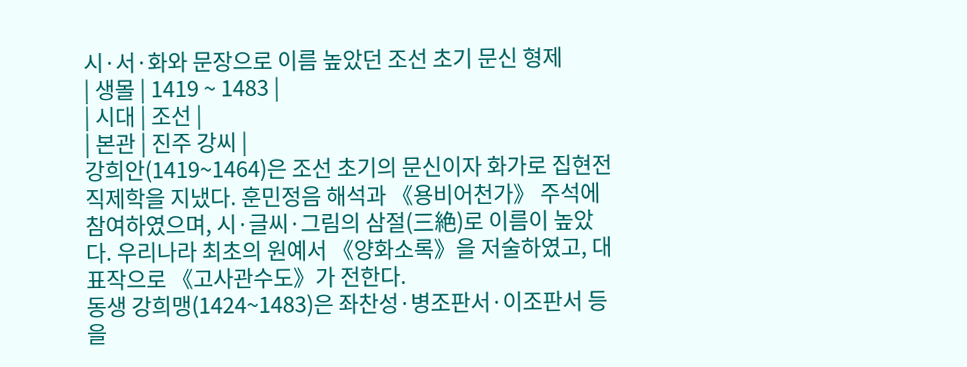시·서·화와 문장으로 이름 높았던 조선 초기 문신 형제
| 생몰 | 1419 ~ 1483 |
| 시대 | 조선 |
| 본관 | 진주 강씨 |
강희안(1419~1464)은 조선 초기의 문신이자 화가로 집현전 직제학을 지냈다. 훈민정음 해석과 《용비어천가》 주석에 참여하였으며, 시·글씨·그림의 삼절(三絶)로 이름이 높았다. 우리나라 최초의 원예서 《양화소록》을 저술하였고, 대표작으로 《고사관수도》가 전한다.
동생 강희맹(1424~1483)은 좌찬성·병조판서·이조판서 등을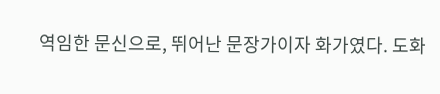역임한 문신으로, 뛰어난 문장가이자 화가였다. 도화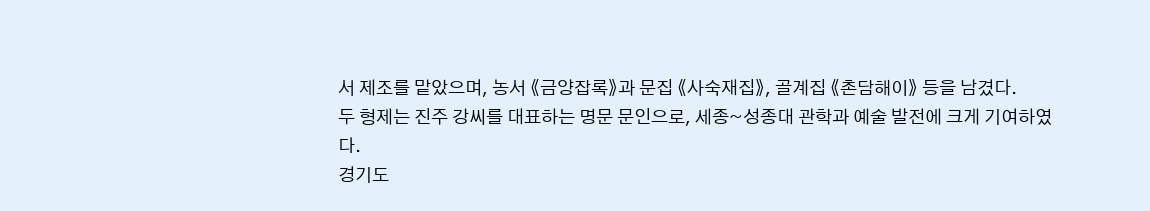서 제조를 맡았으며, 농서 《금양잡록》과 문집 《사숙재집》, 골계집 《촌담해이》 등을 남겼다.
두 형제는 진주 강씨를 대표하는 명문 문인으로, 세종~성종대 관학과 예술 발전에 크게 기여하였다.
경기도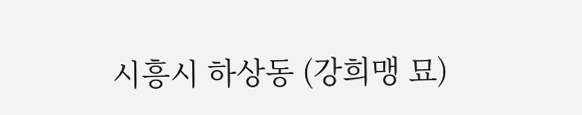시흥시 하상동 (강희맹 묘)